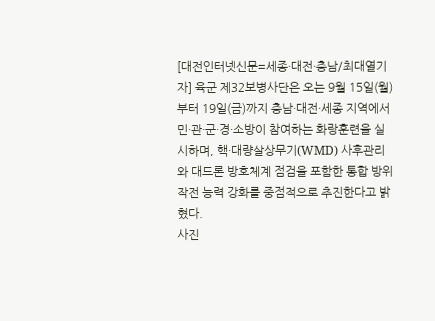[대전인터넷신문=세종·대전·충남/최대열기자] 육군 제32보병사단은 오는 9월 15일(월)부터 19일(금)까지 충남·대전·세종 지역에서 민·관·군·경·소방이 참여하는 화랑훈련을 실시하며, 핵·대량살상무기(WMD) 사후관리와 대드론 방호체계 점검을 포함한 통합 방위작전 능력 강화를 중점적으로 추진한다고 밝혔다.
사진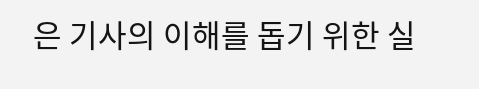은 기사의 이해를 돕기 위한 실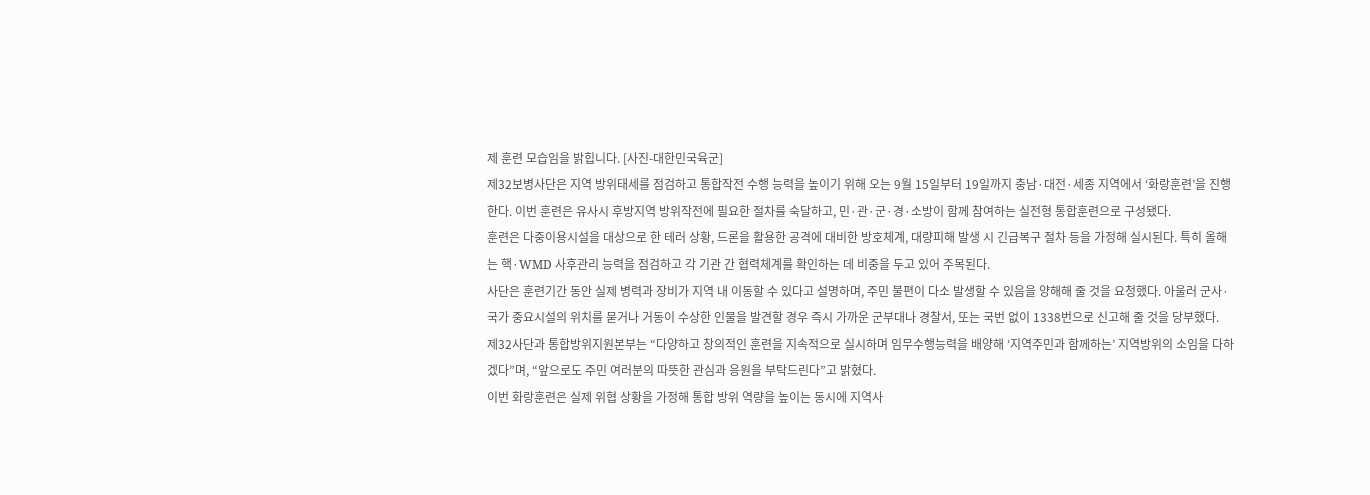제 훈련 모습임을 밝힙니다. [사진-대한민국육군]
제32보병사단은 지역 방위태세를 점검하고 통합작전 수행 능력을 높이기 위해 오는 9월 15일부터 19일까지 충남·대전·세종 지역에서 ‘화랑훈련’을 진행한다. 이번 훈련은 유사시 후방지역 방위작전에 필요한 절차를 숙달하고, 민·관·군·경·소방이 함께 참여하는 실전형 통합훈련으로 구성됐다.
훈련은 다중이용시설을 대상으로 한 테러 상황, 드론을 활용한 공격에 대비한 방호체계, 대량피해 발생 시 긴급복구 절차 등을 가정해 실시된다. 특히 올해는 핵·WMD 사후관리 능력을 점검하고 각 기관 간 협력체계를 확인하는 데 비중을 두고 있어 주목된다.
사단은 훈련기간 동안 실제 병력과 장비가 지역 내 이동할 수 있다고 설명하며, 주민 불편이 다소 발생할 수 있음을 양해해 줄 것을 요청했다. 아울러 군사·국가 중요시설의 위치를 묻거나 거동이 수상한 인물을 발견할 경우 즉시 가까운 군부대나 경찰서, 또는 국번 없이 1338번으로 신고해 줄 것을 당부했다.
제32사단과 통합방위지원본부는 “다양하고 창의적인 훈련을 지속적으로 실시하며 임무수행능력을 배양해 ‘지역주민과 함께하는’ 지역방위의 소임을 다하겠다”며, “앞으로도 주민 여러분의 따뜻한 관심과 응원을 부탁드린다”고 밝혔다.
이번 화랑훈련은 실제 위협 상황을 가정해 통합 방위 역량을 높이는 동시에 지역사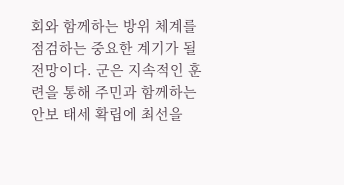회와 함께하는 방위 체계를 점검하는 중요한 계기가 될 전망이다. 군은 지속적인 훈련을 통해 주민과 함께하는 안보 태세 확립에 최선을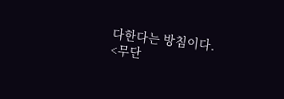다한다는 방침이다.
<무단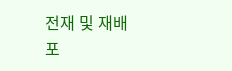전재 및 재배포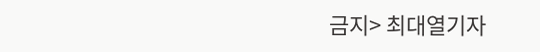금지> 최대열기자